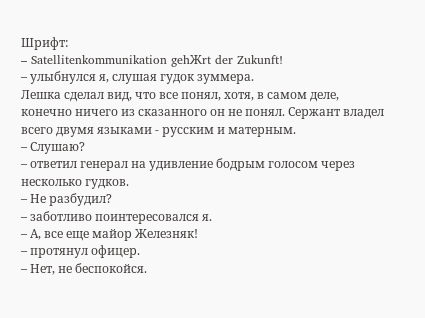Шрифт:
– Satellitenkommunikation gehЖrt der Zukunft!
– улыбнулся я, слушая гудок зуммера.
Лешка сделал вид, что все понял, хотя, в самом деле, конечно ничего из сказанного он не понял. Сержант владел всего двумя языками - русским и матерным.
– Слушаю?
– ответил генерал на удивление бодрым голосом через несколько гудков.
– Не разбудил?
– заботливо поинтересовался я.
– А, все еще майор Железняк!
– протянул офицер.
– Нет, не беспокойся.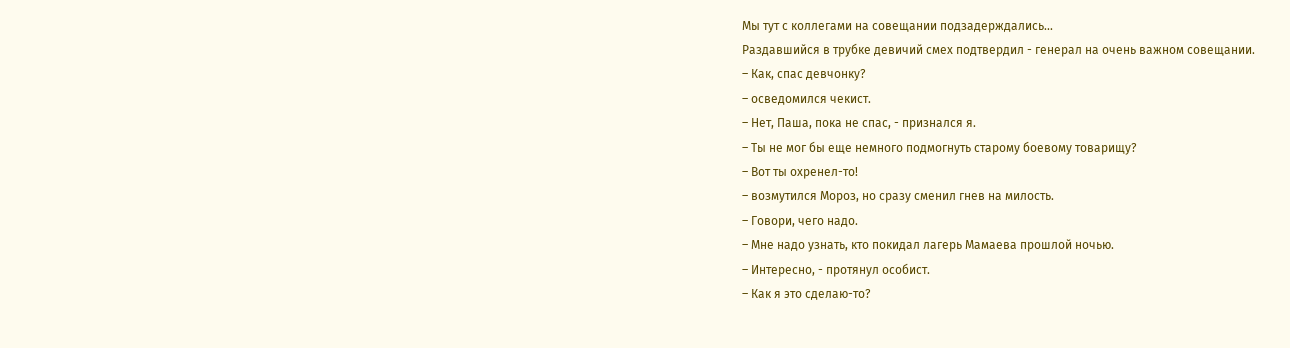Мы тут с коллегами на совещании подзадерждались...
Раздавшийся в трубке девичий смех подтвердил - генерал на очень важном совещании.
– Как, спас девчонку?
– осведомился чекист.
– Нет, Паша, пока не спас, - признался я.
– Ты не мог бы еще немного подмогнуть старому боевому товарищу?
– Вот ты охренел-то!
– возмутился Мороз, но сразу сменил гнев на милость.
– Говори, чего надо.
– Мне надо узнать, кто покидал лагерь Мамаева прошлой ночью.
– Интересно, - протянул особист.
– Как я это сделаю-то?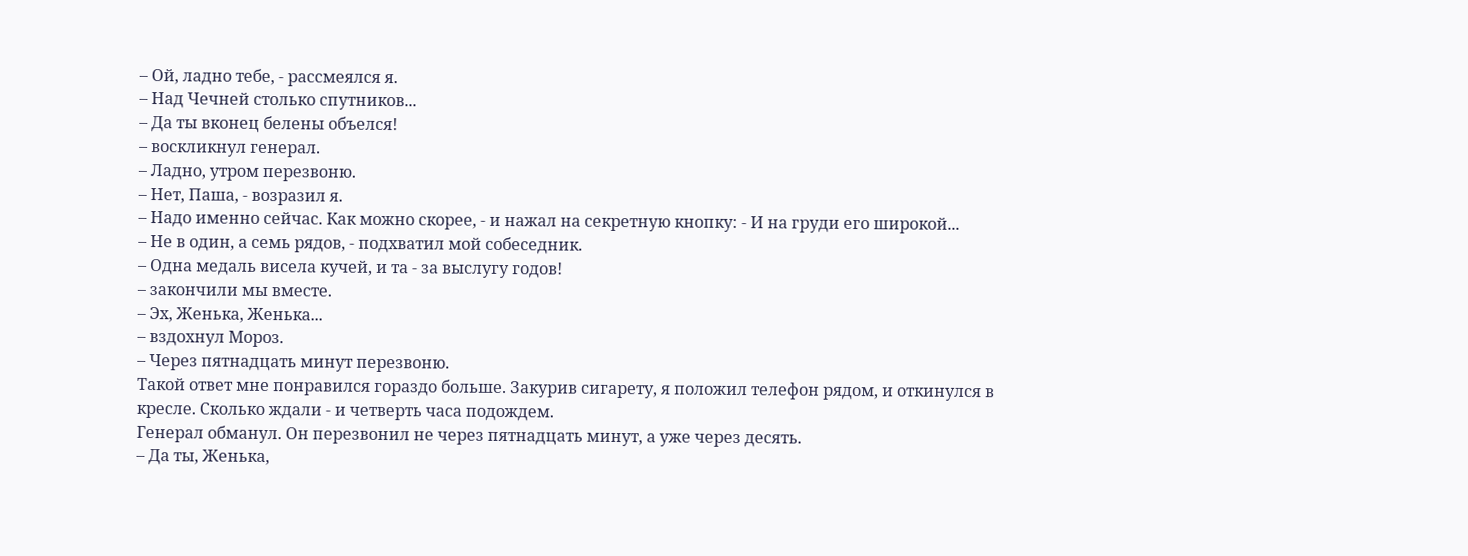– Ой, ладно тебе, - рассмеялся я.
– Над Чечней столько спутников...
– Да ты вконец белены объелся!
– воскликнул генерал.
– Ладно, утром перезвоню.
– Нет, Паша, - возразил я.
– Надо именно сейчас. Как можно скорее, - и нажал на секретную кнопку: - И на груди его широкой...
– Не в один, а семь рядов, - подхватил мой собеседник.
– Одна медаль висела кучей, и та - за выслугу годов!
– закончили мы вместе.
– Эх, Женька, Женька...
– вздохнул Мороз.
– Через пятнадцать минут перезвоню.
Такой ответ мне понравился гораздо больше. Закурив сигарету, я положил телефон рядом, и откинулся в кресле. Сколько ждали - и четверть часа подождем.
Генерал обманул. Он перезвонил не через пятнадцать минут, а уже через десять.
– Да ты, Женька,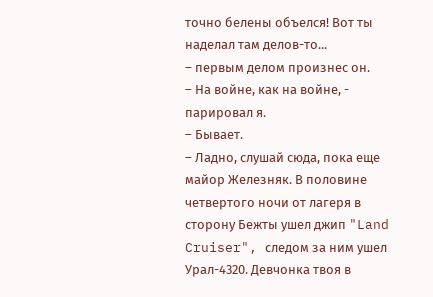точно белены объелся! Вот ты наделал там делов-то...
– первым делом произнес он.
– На войне, как на войне, - парировал я.
– Бывает.
– Ладно, слушай сюда, пока еще майор Железняк. В половине четвертого ночи от лагеря в сторону Бежты ушел джип "Land Cruiser", следом за ним ушел Урал-4320. Девчонка твоя в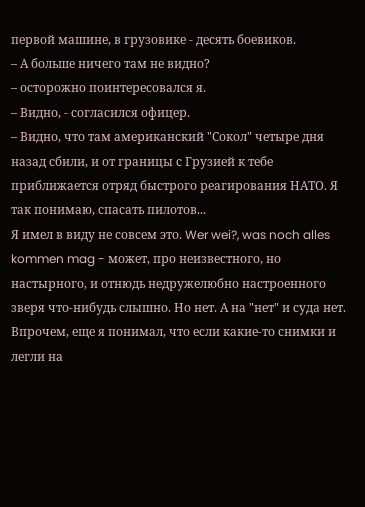первой машине, в грузовике - десять боевиков.
– А больше ничего там не видно?
– осторожно поинтересовался я.
– Видно, - согласился офицер.
– Видно, что там американский "Сокол" четыре дня назад сбили, и от границы с Грузией к тебе приближается отряд быстрого реагирования НАТО. Я так понимаю, спасать пилотов...
Я имел в виду не совсем это. Wer wei?, was noch alles kommen mag - может, про неизвестного, но настырного, и отнюдь недружелюбно настроенного зверя что-нибудь слышно. Но нет. А на "нет" и суда нет. Впрочем, еще я понимал, что если какие-то снимки и легли на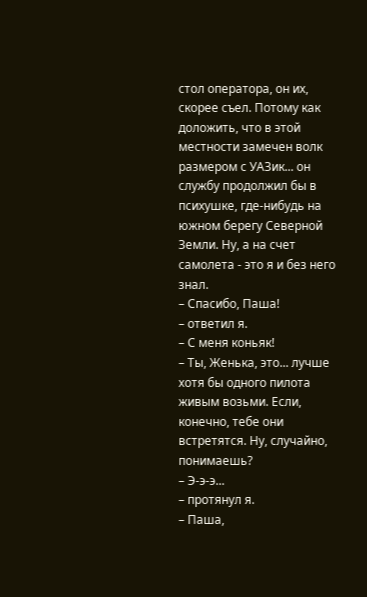стол оператора, он их, скорее съел. Потому как доложить, что в этой местности замечен волк размером с УАЗик... он службу продолжил бы в психушке, где-нибудь на южном берегу Северной Земли. Ну, а на счет самолета - это я и без него знал.
– Спасибо, Паша!
– ответил я.
– С меня коньяк!
– Ты, Женька, это... лучше хотя бы одного пилота живым возьми. Если, конечно, тебе они встретятся. Ну, случайно, понимаешь?
– Э-э-э...
– протянул я.
– Паша,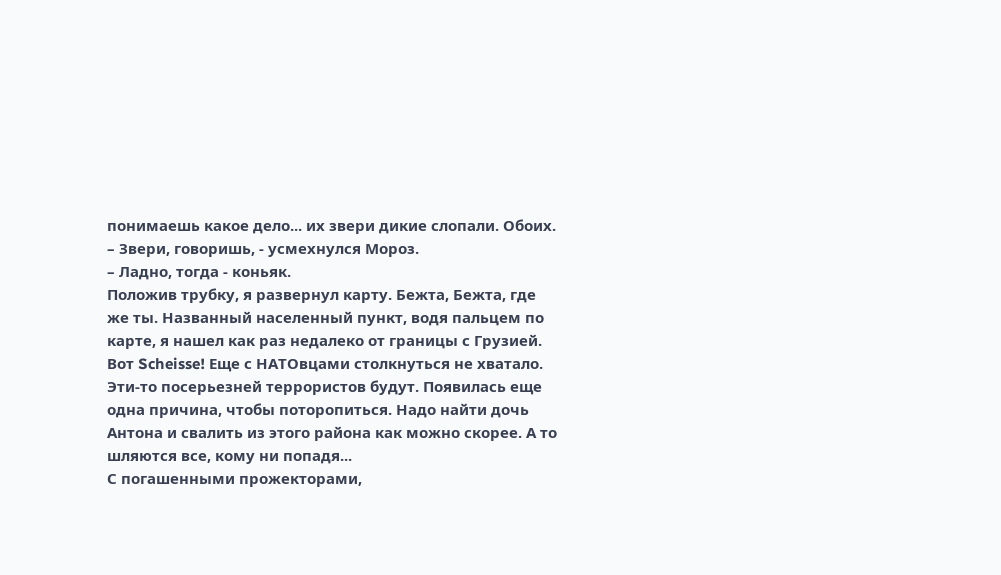понимаешь какое дело... их звери дикие слопали. Обоих.
– Звери, говоришь, - усмехнулся Мороз.
– Ладно, тогда - коньяк.
Положив трубку, я развернул карту. Бежта, Бежта, где же ты. Названный населенный пункт, водя пальцем по карте, я нашел как раз недалеко от границы с Грузией. Вот Scheisse! Еще с НАТОвцами столкнуться не хватало. Эти-то посерьезней террористов будут. Появилась еще одна причина, чтобы поторопиться. Надо найти дочь Антона и свалить из этого района как можно скорее. А то шляются все, кому ни попадя...
С погашенными прожекторами,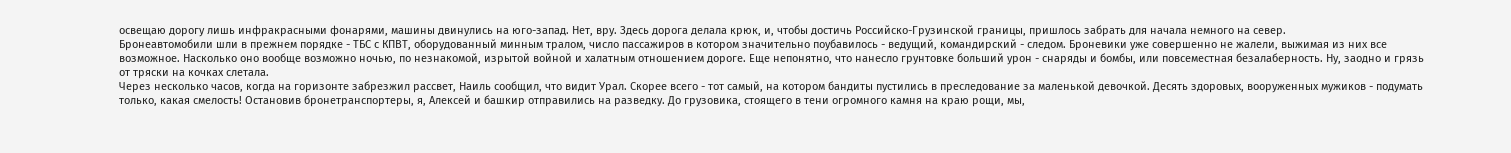освещаю дорогу лишь инфракрасными фонарями, машины двинулись на юго-запад. Нет, вру. Здесь дорога делала крюк, и, чтобы достичь Российско-Грузинской границы, пришлось забрать для начала немного на север.
Бронеавтомобили шли в прежнем порядке - ТБС с КПВТ, оборудованный минным тралом, число пассажиров в котором значительно поубавилось - ведущий, командирский - следом. Броневики уже совершенно не жалели, выжимая из них все возможное. Насколько оно вообще возможно ночью, по незнакомой, изрытой войной и халатным отношением дороге. Еще непонятно, что нанесло грунтовке больший урон - снаряды и бомбы, или повсеместная безалаберность. Ну, заодно и грязь от тряски на кочках слетала.
Через несколько часов, когда на горизонте забрезжил рассвет, Наиль сообщил, что видит Урал. Скорее всего - тот самый, на котором бандиты пустились в преследование за маленькой девочкой. Десять здоровых, вооруженных мужиков - подумать только, какая смелость! Остановив бронетранспортеры, я, Алексей и башкир отправились на разведку. До грузовика, стоящего в тени огромного камня на краю рощи, мы,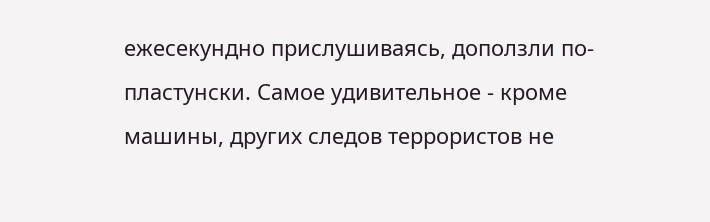ежесекундно прислушиваясь, доползли по-пластунски. Самое удивительное - кроме машины, других следов террористов не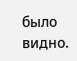было видно.